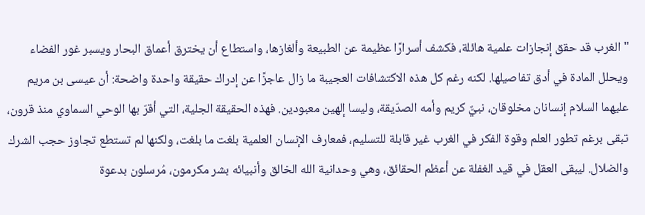"الغرب قد حقق إنجازات علمية هائلة، فكشف أسرارًا عظيمة عن الطبيعة وألغازها، واستطاع أن يخترق أعماق البحار ويسبر غور الفضاء ويحلل المادة في أدق تفاصيلها. لكنه رغم كل هذه الاكتشافات العجيبة ما زال عاجزًا عن إدراك حقيقة واحدة واضحة: أن عيسى بن مريم عليهما السلام إنسانان مخلوقان، نبيٌّ كريم وأمه الصدّيقة، وليسا إلهين معبودين. فهذه الحقيقة الجلية، التي أقرّ بها الوحي السماوي منذ قرون، تبقى برغم تطور العلم وقوة الفكر في الغرب غير قابلة للتسليم، فمعارف الإنسان العلمية بلغت ما بلغت، ولكنها لم تستطع تجاوز حجب الشرك والضلال. ليبقى العقل في قيد الغفلة عن أعظم الحقائق، وهي وحدانية الله الخالق وأنبيائه بشر مكرمون، مُرسلون بدعوة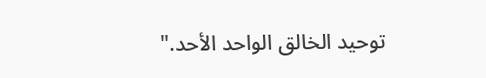توحيد الخالق الواحد الأحد."